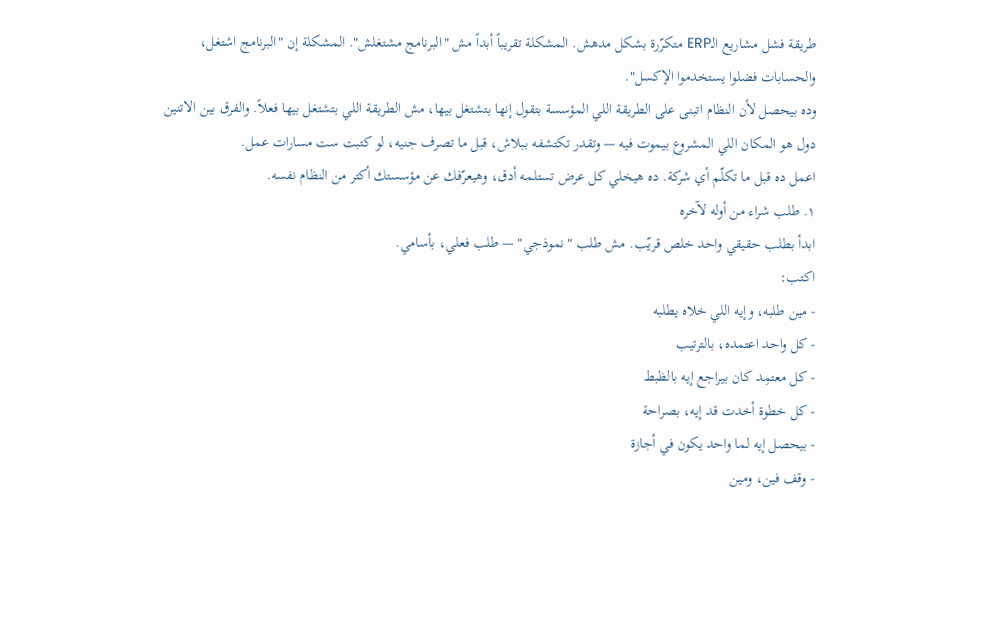طريقة فشل مشاريع الـERP متكرّرة بشكل مدهش. المشكلة تقريباً أبداً مش "البرنامج مشتغلش". المشكلة إن "البرنامج اشتغل، والحسابات فضلوا يستخدموا الإكسل".
وده بيحصل لأن النظام اتبنى على الطريقة اللي المؤسسة بتقول إنها بتشتغل بيها، مش الطريقة اللي بتشتغل بيها فعلاً. والفرق بين الاتنين دول هو المكان اللي المشروع بيموت فيه — وتقدر تكتشفه ببلاش، قبل ما تصرف جنيه، لو كتبت ست مسارات عمل.
اعمل ده قبل ما تكلّم أي شركة. ده هيخلي كل عرض تستلمه أدق، وهيعرّفك عن مؤسستك أكتر من النظام نفسه.
١. طلب شراء من أوله لآخره
ابدأ بطلب حقيقي واحد خلص قريّب. مش طلب "نموذجي" — طلب فعلي، بأسامي.
اكتب:
- مين طلبه، وإيه اللي خلاه يطلبه
- كل واحد اعتمده، بالترتيب
- كل معتمِد كان بيراجع إيه بالظبط
- كل خطوة أخدت قد إيه، بصراحة
- بيحصل إيه لما واحد يكون في أجازة
- وقف فين، ومين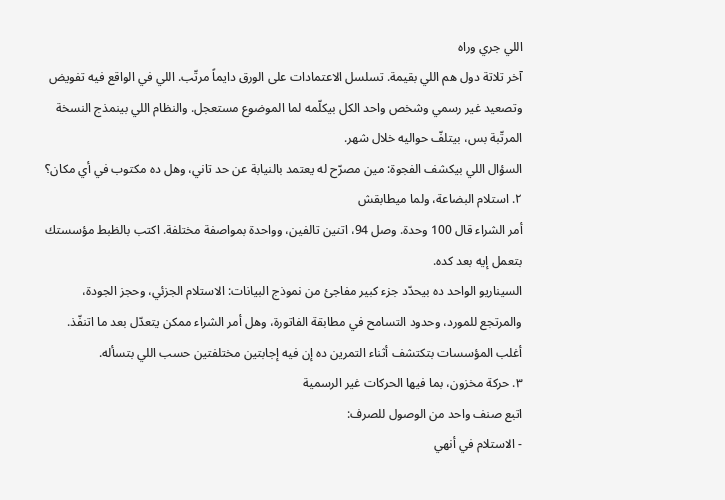اللي جري وراه
آخر تلاتة دول هم اللي بقيمة. تسلسل الاعتمادات على الورق دايماً مرتّب. اللي في الواقع فيه تفويض وتصعيد غير رسمي وشخص واحد الكل بيكلّمه لما الموضوع مستعجل. والنظام اللي بينمذج النسخة المرتّبة بس، بيتلفّ حواليه خلال شهر.
السؤال اللي بيكشف الفجوة: مين مصرّح له يعتمد بالنيابة عن حد تاني، وهل ده مكتوب في أي مكان؟
٢. استلام البضاعة، ولما ميطابقش
أمر الشراء قال 100 وحدة. وصل 94، اتنين تالفين، وواحدة بمواصفة مختلفة. اكتب بالظبط مؤسستك بتعمل إيه بعد كده.
السيناريو الواحد ده بيحدّد جزء كبير مفاجئ من نموذج البيانات: الاستلام الجزئي، وحجز الجودة، والمرتجع للمورد، وحدود التسامح في مطابقة الفاتورة، وهل أمر الشراء ممكن يتعدّل بعد ما اتنفّذ.
أغلب المؤسسات بتكتشف أثناء التمرين ده إن فيه إجابتين مختلفتين حسب اللي بتسأله.
٣. حركة مخزون، بما فيها الحركات غير الرسمية
اتبع صنف واحد من الوصول للصرف:
- الاستلام في أنهي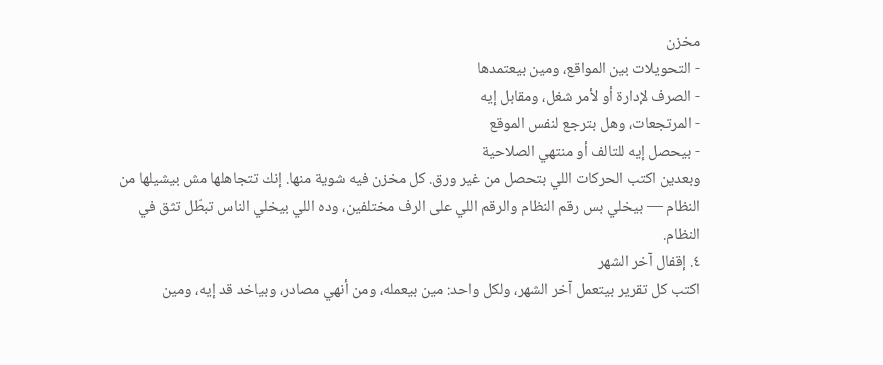مخزن
- التحويلات بين المواقع، ومين بيعتمدها
- الصرف لإدارة أو لأمر شغل، ومقابل إيه
- المرتجعات، وهل بترجع لنفس الموقع
- بيحصل إيه للتالف أو منتهي الصلاحية
وبعدين اكتب الحركات اللي بتحصل من غير ورق. كل مخزن فيه شوية منها. إنك تتجاهلها مش بيشيلها من النظام — بيخلي بس رقم النظام والرقم اللي على الرف مختلفين، وده اللي بيخلي الناس تبطّل تثق في النظام.
٤. إقفال آخر الشهر
اكتب كل تقرير بيتعمل آخر الشهر، ولكل واحد: مين بيعمله، ومن أنهي مصادر، وبياخد قد إيه، ومين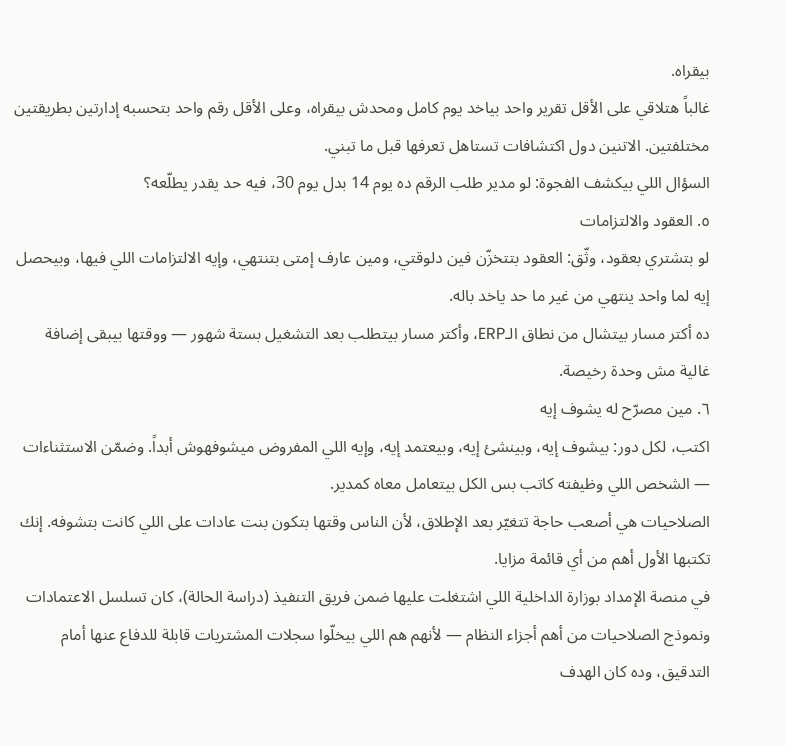بيقراه.
غالباً هتلاقي على الأقل تقرير واحد بياخد يوم كامل ومحدش بيقراه، وعلى الأقل رقم واحد بتحسبه إدارتين بطريقتين مختلفتين. الاتنين دول اكتشافات تستاهل تعرفها قبل ما تبني.
السؤال اللي بيكشف الفجوة: لو مدير طلب الرقم ده يوم 14 بدل يوم 30، فيه حد يقدر يطلّعه؟
٥. العقود والالتزامات
لو بتشتري بعقود، وثّق: العقود بتتخزّن فين دلوقتي، ومين عارف إمتى بتنتهي، وإيه الالتزامات اللي فيها، وبيحصل إيه لما واحد ينتهي من غير ما حد ياخد باله.
ده أكتر مسار بيتشال من نطاق الـERP، وأكتر مسار بيتطلب بعد التشغيل بستة شهور — ووقتها بيبقى إضافة غالية مش وحدة رخيصة.
٦. مين مصرّح له يشوف إيه
اكتب، لكل دور: بيشوف إيه، وبينشئ إيه، وبيعتمد إيه، وإيه اللي المفروض ميشوفهوش أبداً. وضمّن الاستثناءات — الشخص اللي وظيفته كاتب بس الكل بيتعامل معاه كمدير.
الصلاحيات هي أصعب حاجة تتغيّر بعد الإطلاق، لأن الناس وقتها بتكون بنت عادات على اللي كانت بتشوفه. إنك تكتبها الأول أهم من أي قائمة مزايا.
في منصة الإمداد بوزارة الداخلية اللي اشتغلت عليها ضمن فريق التنفيذ (دراسة الحالة)، كان تسلسل الاعتمادات ونموذج الصلاحيات من أهم أجزاء النظام — لأنهم هم اللي بيخلّوا سجلات المشتريات قابلة للدفاع عنها أمام التدقيق، وده كان الهدف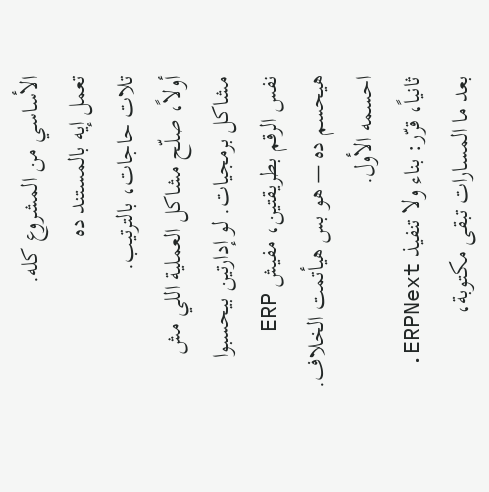الأساسي من المشروع كله.
تعمل إيه بالمستند ده
تلات حاجات، بالترتيب.
أولاً، صلّح مشاكل العملية اللي مش مشاكل برمجيات. لو إدارتين بيحسبوا نفس الرقم بطريقتين، مفيش ERP هيحسم ده — هو بس هيأتمت الخلاف. احسمه الأول.
ثانياً، قرّر: بناء ولا تنفيذ ERPNext. بعد ما المسارات تبقى مكتوبة،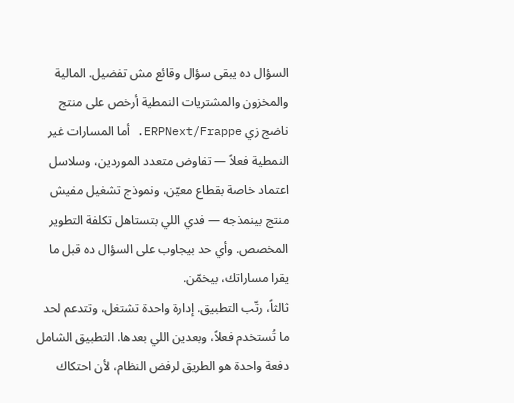السؤال ده يبقى سؤال وقائع مش تفضيل. المالية والمخزون والمشتريات النمطية أرخص على منتج ناضج زي ERPNext/Frappe. أما المسارات غير النمطية فعلاً — تفاوض متعدد الموردين، وسلاسل اعتماد خاصة بقطاع معيّن، ونموذج تشغيل مفيش منتج بينمذجه — فدي اللي بتستاهل تكلفة التطوير المخصص. وأي حد بيجاوب على السؤال ده قبل ما يقرا مساراتك، بيخمّن.
ثالثاً، رتّب التطبيق. إدارة واحدة تشتغل، وتتدعم لحد ما تُستخدم فعلاً، وبعدين اللي بعدها. التطبيق الشامل دفعة واحدة هو الطريق لرفض النظام، لأن احتكاك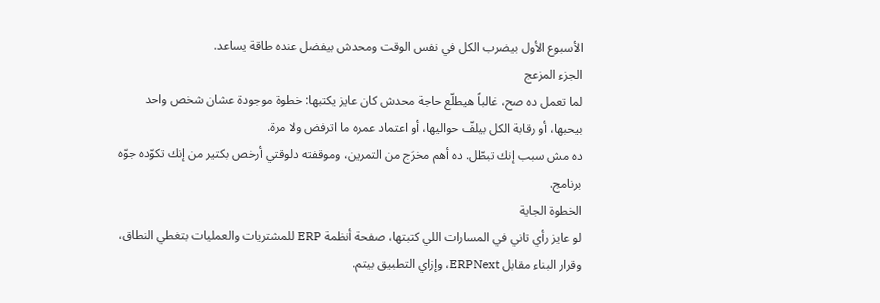الأسبوع الأول بيضرب الكل في نفس الوقت ومحدش بيفضل عنده طاقة يساعد.
الجزء المزعج
لما تعمل ده صح، غالباً هيطلّع حاجة محدش كان عايز يكتبها: خطوة موجودة عشان شخص واحد بيحبها، أو رقابة الكل بيلفّ حواليها، أو اعتماد عمره ما اترفض ولا مرة.
ده مش سبب إنك تبطّل. ده أهم مخرَج من التمرين، وموقفته دلوقتي أرخص بكتير من إنك تكوّده جوّه برنامج.
الخطوة الجاية
لو عايز رأي تاني في المسارات اللي كتبتها، صفحة أنظمة ERP للمشتريات والعمليات بتغطي النطاق، وقرار البناء مقابل ERPNext، وإزاي التطبيق بيتم.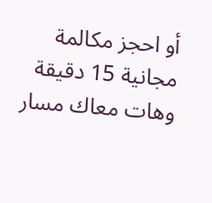أو احجز مكالمة مجانية 15 دقيقة وهات معاك مسار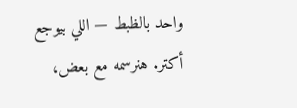واحد بالظبط — اللي بيوجع أكتر. هنرسمه مع بعض،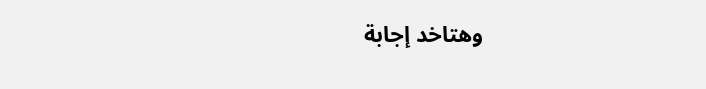وهتاخد إجابة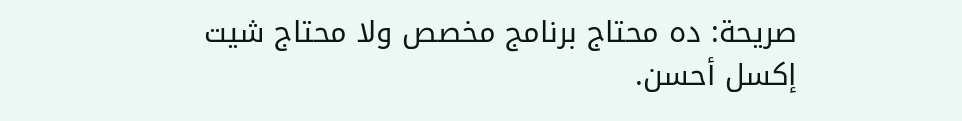صريحة: ده محتاج برنامج مخصص ولا محتاج شيت إكسل أحسن.